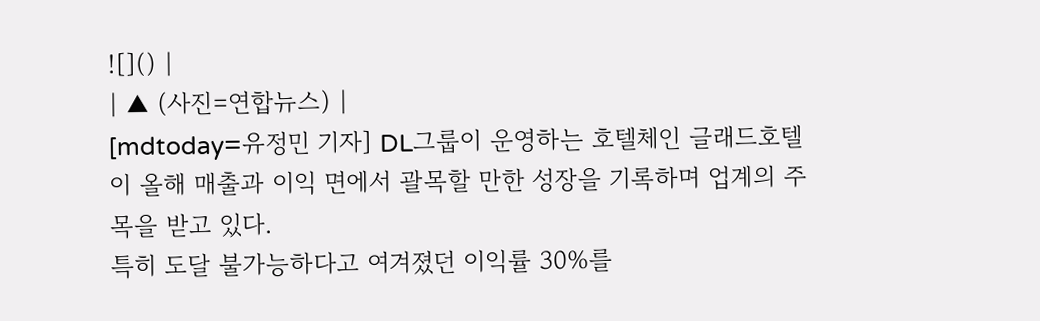![]() |
| ▲ (사진=연합뉴스) |
[mdtoday=유정민 기자] DL그룹이 운영하는 호텔체인 글래드호텔이 올해 매출과 이익 면에서 괄목할 만한 성장을 기록하며 업계의 주목을 받고 있다.
특히 도달 불가능하다고 여겨졌던 이익률 30%를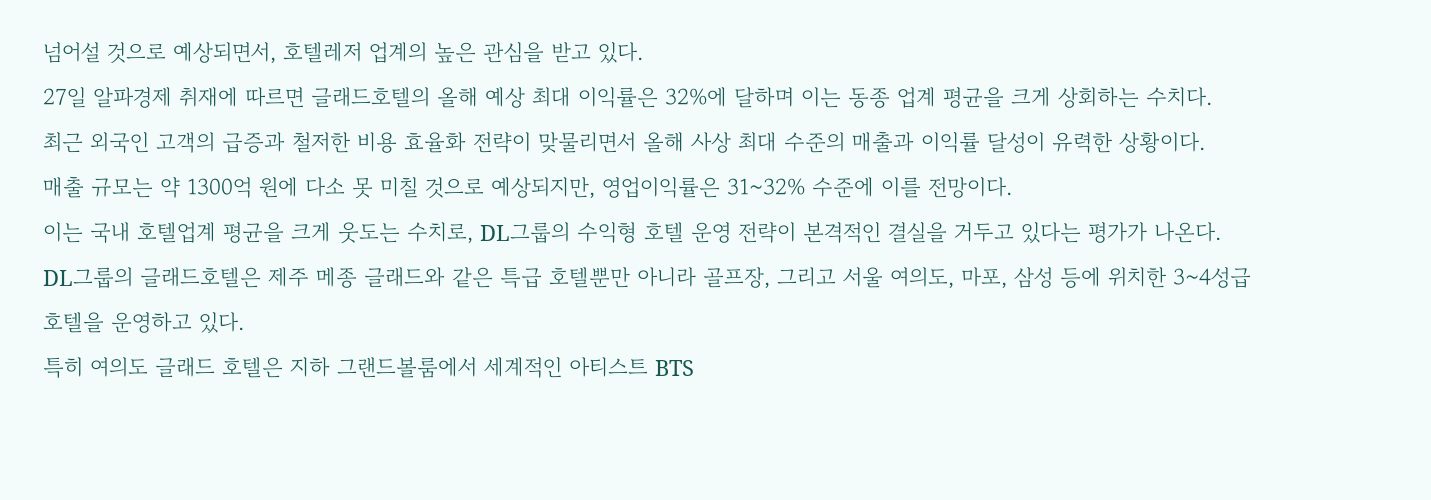넘어설 것으로 예상되면서, 호텔레저 업계의 높은 관심을 받고 있다.
27일 알파경제 취재에 따르면 글래드호텔의 올해 예상 최대 이익률은 32%에 달하며 이는 동종 업계 평균을 크게 상회하는 수치다.
최근 외국인 고객의 급증과 철저한 비용 효율화 전략이 맞물리면서 올해 사상 최대 수준의 매출과 이익률 달성이 유력한 상황이다.
매출 규모는 약 1300억 원에 다소 못 미칠 것으로 예상되지만, 영업이익률은 31~32% 수준에 이를 전망이다.
이는 국내 호텔업계 평균을 크게 웃도는 수치로, DL그룹의 수익형 호텔 운영 전략이 본격적인 결실을 거두고 있다는 평가가 나온다.
DL그룹의 글래드호텔은 제주 메종 글래드와 같은 특급 호텔뿐만 아니라 골프장, 그리고 서울 여의도, 마포, 삼성 등에 위치한 3~4성급 호텔을 운영하고 있다.
특히 여의도 글래드 호텔은 지하 그랜드볼룸에서 세계적인 아티스트 BTS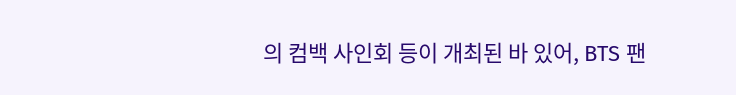의 컴백 사인회 등이 개최된 바 있어, BTS 팬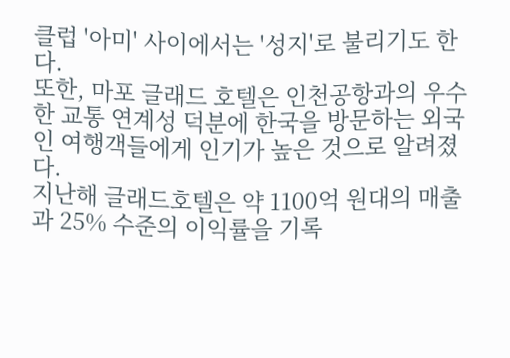클럽 '아미' 사이에서는 '성지'로 불리기도 한다.
또한, 마포 글래드 호텔은 인천공항과의 우수한 교통 연계성 덕분에 한국을 방문하는 외국인 여행객들에게 인기가 높은 것으로 알려졌다.
지난해 글래드호텔은 약 1100억 원대의 매출과 25% 수준의 이익률을 기록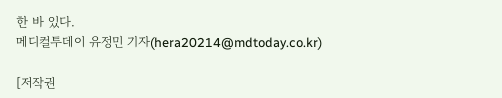한 바 있다.
메디컬투데이 유정민 기자(hera20214@mdtoday.co.kr)

[저작권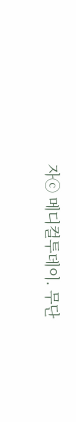자ⓒ 메디컬투데이. 무단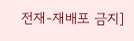전재-재배포 금지]